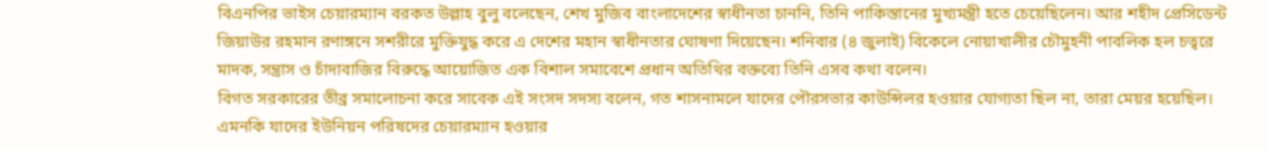বিএনপির ভাইস চেয়ারম্যান বরকত উল্লাহ বুলু বলেছেন, শেখ মুজিব বাংলাদেশের স্বাধীনতা চাননি, তিনি পাকিস্তানের মুখ্যমন্ত্রী হতে চেয়েছিলেন। আর শহীদ প্রেসিডেন্ট জিয়াউর রহমান রণাঙ্গনে সশরীরে মুক্তিযুদ্ধ করে এ দেশের মহান স্বাধীনতার ঘোষণা দিয়েছেন। শনিবার (৪ জুলাই) বিকেলে নোয়াখালীর চৌমুহনী পাবলিক হল চত্বরে মাদক, সন্ত্রাস ও চাঁদাবাজির বিরুদ্ধে আয়োজিত এক বিশাল সমাবেশে প্রধান অতিথির বক্তব্যে তিনি এসব কথা বলেন।
বিগত সরকারের তীব্র সমালোচনা করে সাবেক এই সংসদ সদস্য বলেন, গত শাসনামলে যাদের পৌরসভার কাউন্সিলর হওয়ার যোগ্যতা ছিল না, তারা মেয়র হয়েছিল। এমনকি যাদের ইউনিয়ন পরিষদের চেয়ারম্যান হওয়ার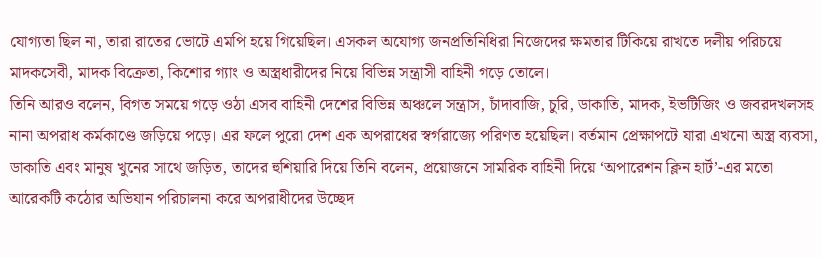যোগ্যতা ছিল না, তারা রাতের ভোটে এমপি হয়ে গিয়েছিল। এসকল অযোগ্য জনপ্রতিনিধিরা নিজেদের ক্ষমতার টিকিয়ে রাখতে দলীয় পরিচয়ে মাদকসেবী, মাদক বিক্রেতা, কিশোর গ্যাং ও অস্ত্রধারীদের নিয়ে বিভিন্ন সন্ত্রাসী বাহিনী গড়ে তোলে।
তিনি আরও বলেন, বিগত সময়ে গড়ে ওঠা এসব বাহিনী দেশের বিভিন্ন অঞ্চলে সন্ত্রাস, চাঁদাবাজি, চুরি, ডাকাতি, মাদক, ইভটিজিং ও জবরদখলসহ নানা অপরাধ কর্মকাণ্ডে জড়িয়ে পড়ে। এর ফলে পুরো দেশ এক অপরাধের স্বর্গরাজ্যে পরিণত হয়েছিল। বর্তমান প্রেক্ষাপটে যারা এখনো অস্ত্র ব্যবসা, ডাকাতি এবং মানুষ খুনের সাথে জড়িত, তাদের হুশিয়ারি দিয়ে তিনি বলেন, প্রয়োজনে সামরিক বাহিনী দিয়ে ‘অপারেশন ক্লিন হার্ট’-এর মতো আরেকটি কঠোর অভিযান পরিচালনা করে অপরাধীদের উচ্ছেদ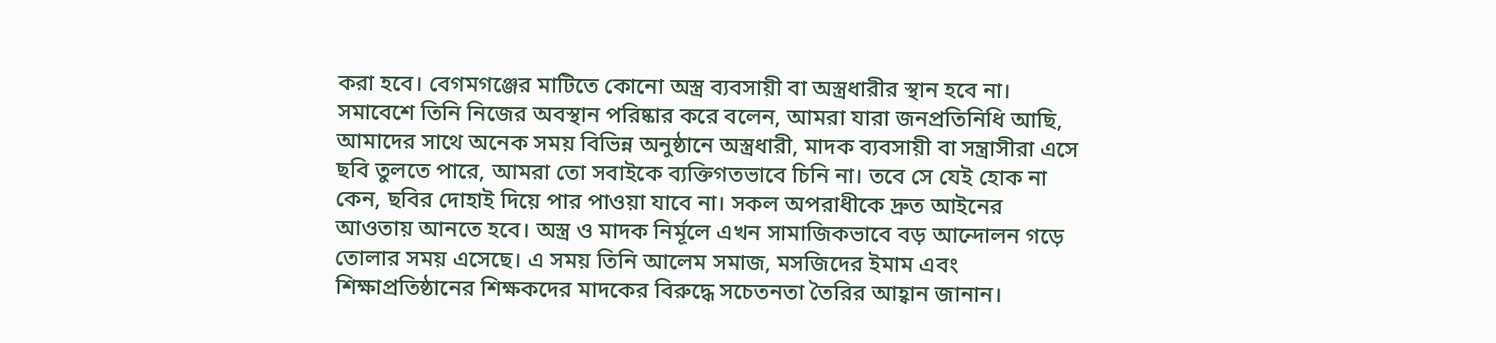করা হবে। বেগমগঞ্জের মাটিতে কোনো অস্ত্র ব্যবসায়ী বা অস্ত্রধারীর স্থান হবে না।
সমাবেশে তিনি নিজের অবস্থান পরিষ্কার করে বলেন, আমরা যারা জনপ্রতিনিধি আছি, আমাদের সাথে অনেক সময় বিভিন্ন অনুষ্ঠানে অস্ত্রধারী, মাদক ব্যবসায়ী বা সন্ত্রাসীরা এসে ছবি তুলতে পারে, আমরা তো সবাইকে ব্যক্তিগতভাবে চিনি না। তবে সে যেই হোক না কেন, ছবির দোহাই দিয়ে পার পাওয়া যাবে না। সকল অপরাধীকে দ্রুত আইনের আওতায় আনতে হবে। অস্ত্র ও মাদক নির্মূলে এখন সামাজিকভাবে বড় আন্দোলন গড়ে তোলার সময় এসেছে। এ সময় তিনি আলেম সমাজ, মসজিদের ইমাম এবং শিক্ষাপ্রতিষ্ঠানের শিক্ষকদের মাদকের বিরুদ্ধে সচেতনতা তৈরির আহ্বান জানান।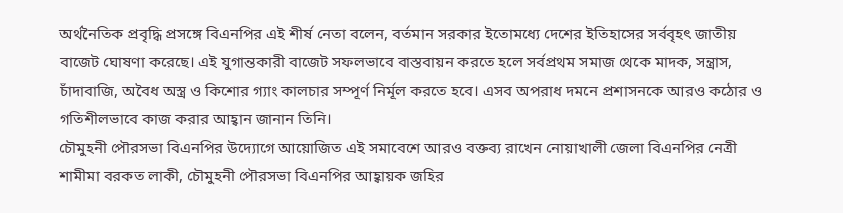অর্থনৈতিক প্রবৃদ্ধি প্রসঙ্গে বিএনপির এই শীর্ষ নেতা বলেন, বর্তমান সরকার ইতোমধ্যে দেশের ইতিহাসের সর্ববৃহৎ জাতীয় বাজেট ঘোষণা করেছে। এই যুগান্তকারী বাজেট সফলভাবে বাস্তবায়ন করতে হলে সর্বপ্রথম সমাজ থেকে মাদক, সন্ত্রাস, চাঁদাবাজি, অবৈধ অস্ত্র ও কিশোর গ্যাং কালচার সম্পূর্ণ নির্মূল করতে হবে। এসব অপরাধ দমনে প্রশাসনকে আরও কঠোর ও গতিশীলভাবে কাজ করার আহ্বান জানান তিনি।
চৌমুহনী পৌরসভা বিএনপির উদ্যোগে আয়োজিত এই সমাবেশে আরও বক্তব্য রাখেন নোয়াখালী জেলা বিএনপির নেত্রী শামীমা বরকত লাকী, চৌমুহনী পৌরসভা বিএনপির আহ্বায়ক জহির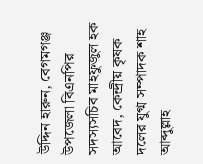উদ্দিন হারুন, বেগমগঞ্জ উপজেলা বিএনপির সদস্যসচিব মাহফুজুল হক আবেদ, কেন্দ্রীয় কৃষক দলের যুগ্ম সম্পাদক শাহ আব্দুল্লাহ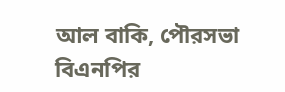আল বাকি, পৌরসভা বিএনপির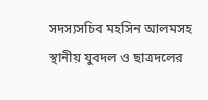সদস্যসচিব মহসিন আলমসহ স্থানীয় যুবদল ও ছাত্রদলের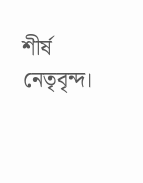শীর্ষ নেতৃবৃন্দ।